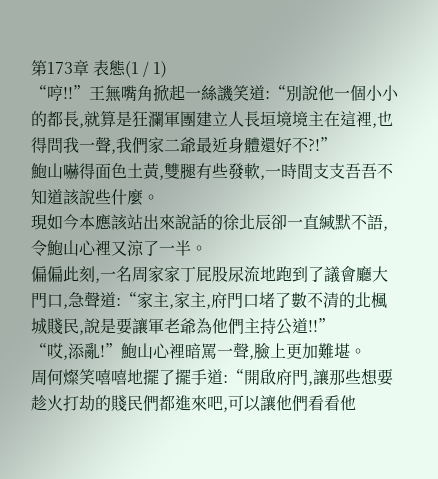第173章 表態(1 / 1)
“哼!!”王無嘴角掀起一絲譏笑道:“別說他一個小小的都長,就算是狂瀾軍團建立人長垣境境主在這裡,也得問我一聲,我們家二爺最近身體還好不?!”
鮑山嚇得面色土黃,雙腿有些發軟,一時間支支吾吾不知道該說些什麼。
現如今本應該站出來說話的徐北辰卻一直緘默不語,令鮑山心裡又涼了一半。
偏偏此刻,一名周家家丁屁股尿流地跑到了議會廳大門口,急聲道:“家主,家主,府門口堵了數不清的北楓城賤民,說是要讓軍老爺為他們主持公道!!”
“哎,添亂!”鮑山心裡暗罵一聲,臉上更加難堪。
周何燦笑嘻嘻地擺了擺手道:“開啟府門,讓那些想要趁火打劫的賤民們都進來吧,可以讓他們看看他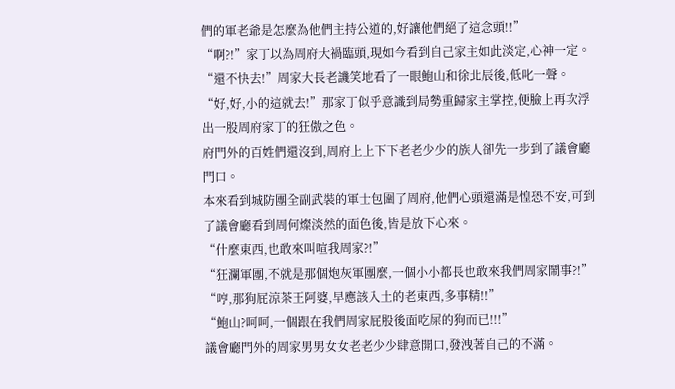們的軍老爺是怎麼為他們主持公道的,好讓他們絕了這念頭!!”
“啊?!”家丁以為周府大禍臨頭,現如今看到自己家主如此淡定,心神一定。
“還不快去!”周家大長老譏笑地看了一眼鮑山和徐北辰後,低叱一聲。
“好,好,小的這就去!”那家丁似乎意識到局勢重歸家主掌控,便臉上再次浮出一股周府家丁的狂傲之色。
府門外的百姓們還沒到,周府上上下下老老少少的族人卻先一步到了議會廳門口。
本來看到城防團全副武裝的軍士包圍了周府,他們心頭還滿是惶恐不安,可到了議會廳看到周何燦淡然的面色後,皆是放下心來。
“什麼東西,也敢來叫喧我周家?!”
“狂瀾軍團,不就是那個炮灰軍團麼,一個小小都長也敢來我們周家鬧事?!”
“哼,那狗屁涼茶王阿婆,早應該入土的老東西,多事精!!”
“鮑山?呵呵,一個跟在我們周家屁股後面吃屎的狗而已!!!”
議會廳門外的周家男男女女老老少少肆意開口,發洩著自己的不滿。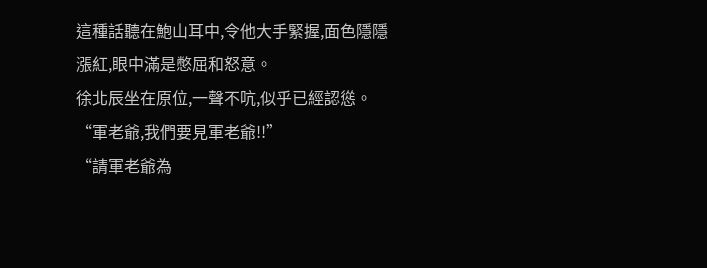這種話聽在鮑山耳中,令他大手緊握,面色隱隱漲紅,眼中滿是憋屈和怒意。
徐北辰坐在原位,一聲不吭,似乎已經認慫。
“軍老爺,我們要見軍老爺!!”
“請軍老爺為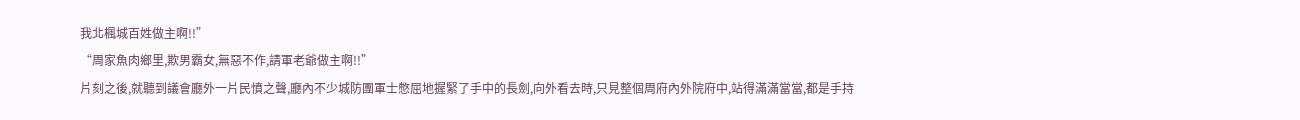我北楓城百姓做主啊!!”
“周家魚肉鄉里,欺男霸女,無惡不作,請軍老爺做主啊!!”
片刻之後,就聽到議會廳外一片民憤之聲,廳內不少城防團軍士憋屈地握緊了手中的長劍,向外看去時,只見整個周府內外院府中,站得滿滿當當,都是手持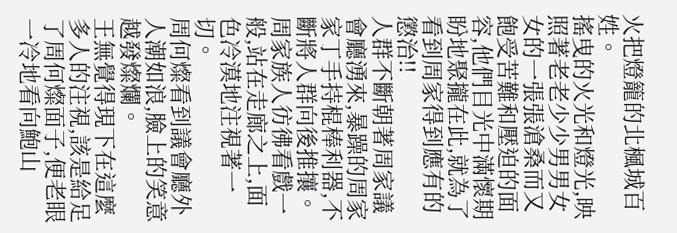火把燈籠的北楓城百姓。
搖曳的火光和燈光,映照著老老少少男男女女的一張張滄桑而又飽受苦難和壓迫的面容,他們目光中滿懷期盼地聚攏在此,就為了看到周家得到應有的懲治!!
人群不斷朝著周家議會廳湧來,暴躁的周家家丁手持棍棒利器,不斷將人群向後推攘。
周家族人彷彿看戲一般,站在走廊之上,面色冷漠地注視著一切。
周何燦看到議會廳外人潮如浪,臉上的笑意越發燦爛。
王無覺得現下在這麼多人的注視,該是給足了周何燦面子,便老眼一冷地看向鮑山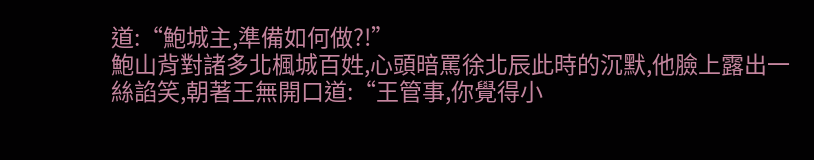道:“鮑城主,準備如何做?!”
鮑山背對諸多北楓城百姓,心頭暗罵徐北辰此時的沉默,他臉上露出一絲諂笑,朝著王無開口道:“王管事,你覺得小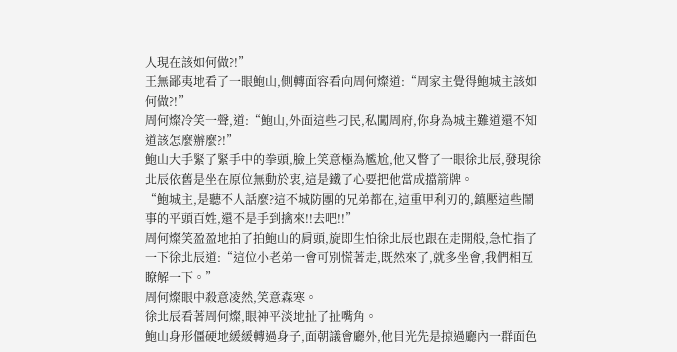人現在該如何做?!”
王無鄙夷地看了一眼鮑山,側轉面容看向周何燦道:“周家主覺得鮑城主該如何做?!”
周何燦冷笑一聲,道:“鮑山,外面這些刁民,私闖周府,你身為城主難道還不知道該怎麼辦麼?!”
鮑山大手緊了緊手中的拳頭,臉上笑意極為尷尬,他又瞥了一眼徐北辰,發現徐北辰依舊是坐在原位無動於衷,這是鐵了心要把他當成擋箭牌。
“鮑城主,是聽不人話麼?這不城防團的兄弟都在,這重甲利刃的,鎮壓這些鬧事的平頭百姓,還不是手到擒來!!去吧!!”
周何燦笑盈盈地拍了拍鮑山的肩頭,旋即生怕徐北辰也跟在走開般,急忙指了一下徐北辰道:“這位小老弟一會可別慌著走,既然來了,就多坐會,我們相互瞭解一下。”
周何燦眼中殺意凌然,笑意森寒。
徐北辰看著周何燦,眼神平淡地扯了扯嘴角。
鮑山身形僵硬地緩緩轉過身子,面朝議會廳外,他目光先是掠過廳內一群面色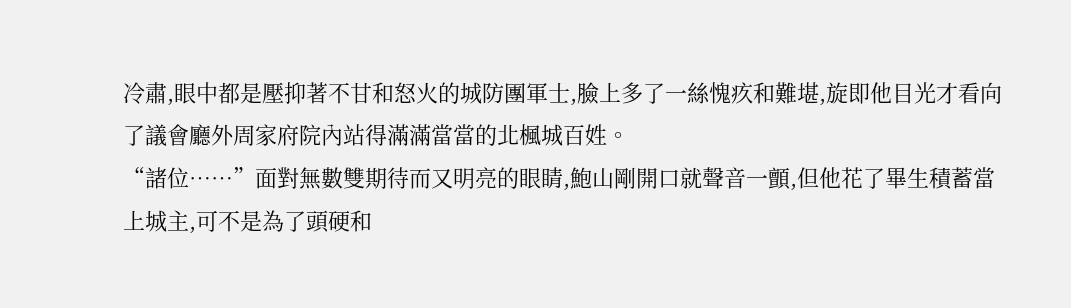冷肅,眼中都是壓抑著不甘和怒火的城防團軍士,臉上多了一絲愧疚和難堪,旋即他目光才看向了議會廳外周家府院內站得滿滿當當的北楓城百姓。
“諸位……”面對無數雙期待而又明亮的眼睛,鮑山剛開口就聲音一顫,但他花了畢生積蓄當上城主,可不是為了頭硬和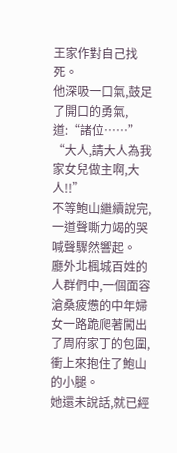王家作對自己找死。
他深吸一口氣,鼓足了開口的勇氣,道:“諸位……”
“大人,請大人為我家女兒做主啊,大人!!”
不等鮑山繼續說完,一道聲嘶力竭的哭喊聲驟然響起。
廳外北楓城百姓的人群們中,一個面容滄桑疲憊的中年婦女一路跪爬著闖出了周府家丁的包圍,衝上來抱住了鮑山的小腿。
她還未說話,就已經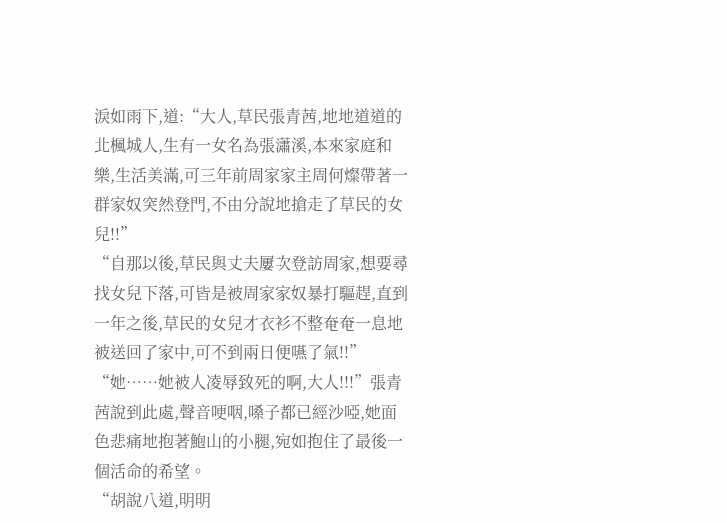淚如雨下,道:“大人,草民張青茜,地地道道的北楓城人,生有一女名為張瀟溪,本來家庭和樂,生活美滿,可三年前周家家主周何燦帶著一群家奴突然登門,不由分說地搶走了草民的女兒!!”
“自那以後,草民與丈夫屢次登訪周家,想要尋找女兒下落,可皆是被周家家奴暴打驅趕,直到一年之後,草民的女兒才衣衫不整奄奄一息地被送回了家中,可不到兩日便嚥了氣!!”
“她……她被人凌辱致死的啊,大人!!!”張青茜說到此處,聲音哽咽,嗓子都已經沙啞,她面色悲痛地抱著鮑山的小腿,宛如抱住了最後一個活命的希望。
“胡說八道,明明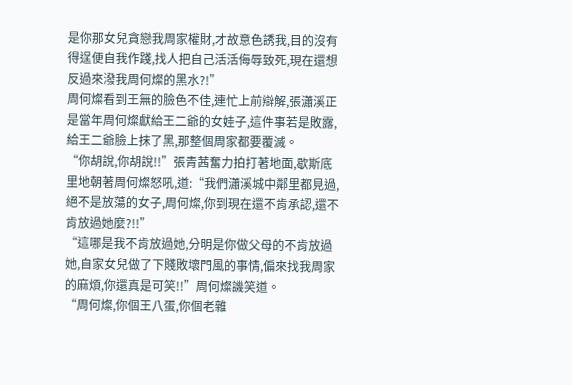是你那女兒貪戀我周家權財,才故意色誘我,目的沒有得逞便自我作踐,找人把自己活活侮辱致死,現在還想反過來潑我周何燦的黑水?!”
周何燦看到王無的臉色不佳,連忙上前辯解,張瀟溪正是當年周何燦獻給王二爺的女娃子,這件事若是敗露,給王二爺臉上抹了黑,那整個周家都要覆滅。
“你胡說,你胡說!!”張青茜奮力拍打著地面,歇斯底里地朝著周何燦怒吼,道:“我們瀟溪城中鄰里都見過,絕不是放蕩的女子,周何燦,你到現在還不肯承認,還不肯放過她麼?!!”
“這哪是我不肯放過她,分明是你做父母的不肯放過她,自家女兒做了下賤敗壞門風的事情,偏來找我周家的麻煩,你還真是可笑!!”周何燦譏笑道。
“周何燦,你個王八蛋,你個老雜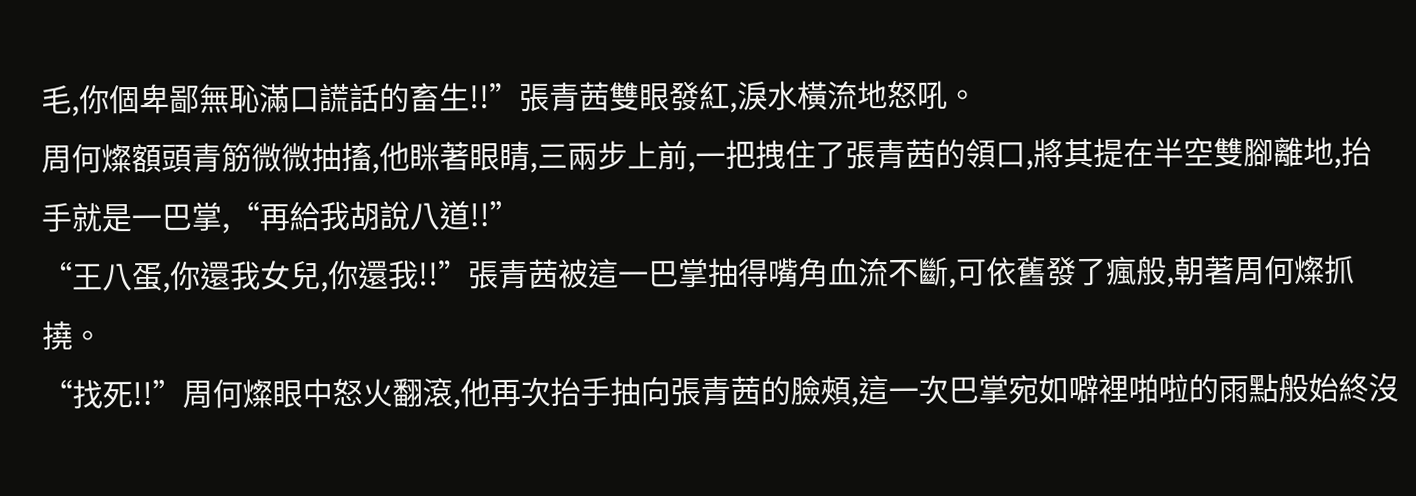毛,你個卑鄙無恥滿口謊話的畜生!!”張青茜雙眼發紅,淚水橫流地怒吼。
周何燦額頭青筋微微抽搐,他眯著眼睛,三兩步上前,一把拽住了張青茜的領口,將其提在半空雙腳離地,抬手就是一巴掌,“再給我胡說八道!!”
“王八蛋,你還我女兒,你還我!!”張青茜被這一巴掌抽得嘴角血流不斷,可依舊發了瘋般,朝著周何燦抓撓。
“找死!!”周何燦眼中怒火翻滾,他再次抬手抽向張青茜的臉頰,這一次巴掌宛如噼裡啪啦的雨點般始終沒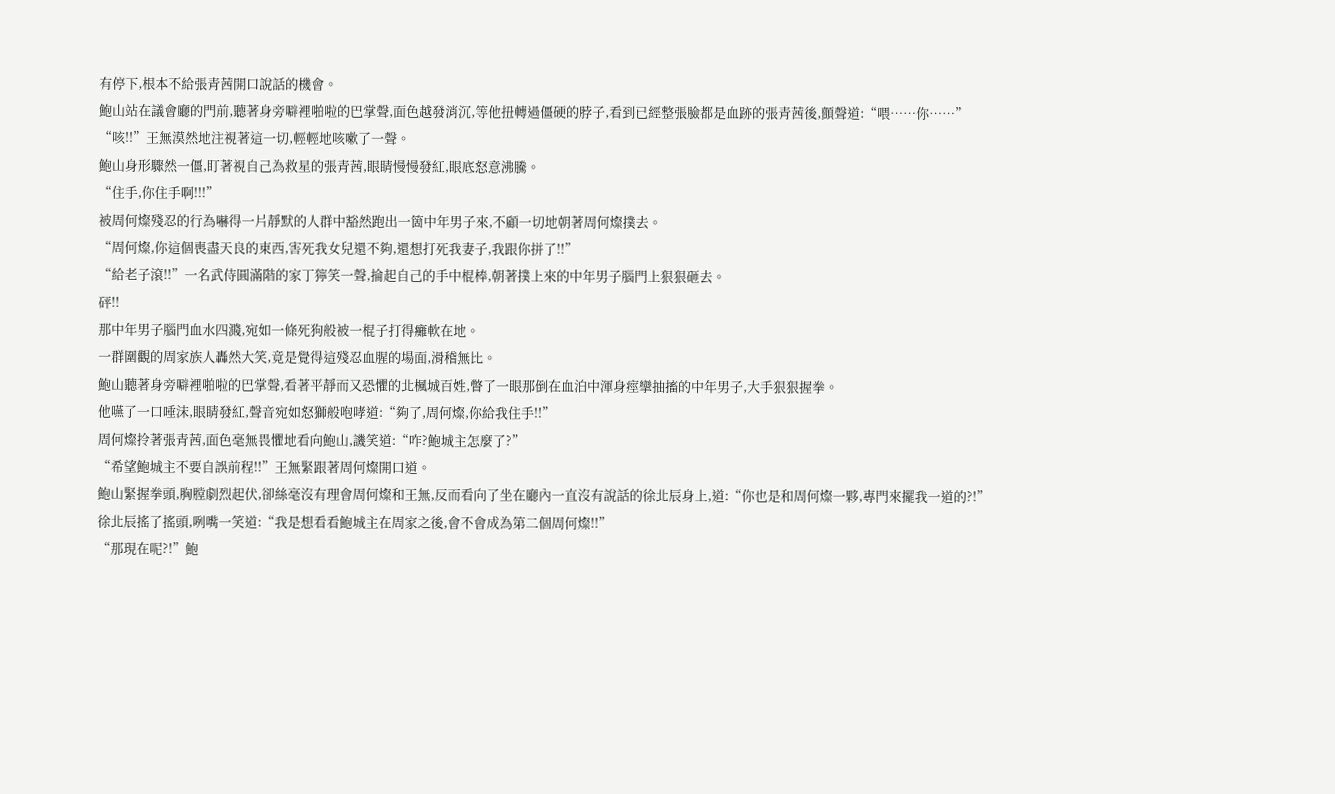有停下,根本不給張青茜開口說話的機會。
鮑山站在議會廳的門前,聽著身旁噼裡啪啦的巴掌聲,面色越發消沉,等他扭轉過僵硬的脖子,看到已經整張臉都是血跡的張青茜後,顫聲道:“喂……你……”
“咳!!”王無漠然地注視著這一切,輕輕地咳嗽了一聲。
鮑山身形驟然一僵,盯著視自己為救星的張青茜,眼睛慢慢發紅,眼底怒意沸騰。
“住手,你住手啊!!!”
被周何燦殘忍的行為嚇得一片靜默的人群中豁然跑出一箇中年男子來,不顧一切地朝著周何燦撲去。
“周何燦,你這個喪盡天良的東西,害死我女兒還不夠,還想打死我妻子,我跟你拼了!!”
“給老子滾!!”一名武侍圓滿階的家丁獰笑一聲,掄起自己的手中棍棒,朝著撲上來的中年男子腦門上狠狠砸去。
砰!!
那中年男子腦門血水四濺,宛如一條死狗般被一棍子打得癱軟在地。
一群圍觀的周家族人轟然大笑,竟是覺得這殘忍血腥的場面,滑稽無比。
鮑山聽著身旁噼裡啪啦的巴掌聲,看著平靜而又恐懼的北楓城百姓,瞥了一眼那倒在血泊中渾身痙攣抽搐的中年男子,大手狠狠握拳。
他嚥了一口唾沫,眼睛發紅,聲音宛如怒獅般咆哮道:“夠了,周何燦,你給我住手!!”
周何燦拎著張青茜,面色毫無畏懼地看向鮑山,譏笑道:“咋?鮑城主怎麼了?”
“希望鮑城主不要自誤前程!!”王無緊跟著周何燦開口道。
鮑山緊握拳頭,胸膛劇烈起伏,卻絲毫沒有理會周何燦和王無,反而看向了坐在廳內一直沒有說話的徐北辰身上,道:“你也是和周何燦一夥,專門來擺我一道的?!”
徐北辰搖了搖頭,咧嘴一笑道:“我是想看看鮑城主在周家之後,會不會成為第二個周何燦!!”
“那現在呢?!”鮑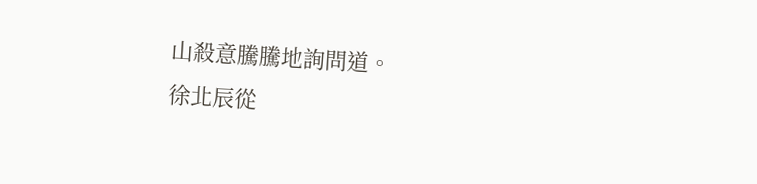山殺意騰騰地詢問道。
徐北辰從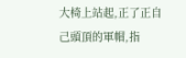大椅上站起,正了正自己頭頂的軍帽,指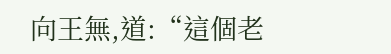向王無,道:“這個老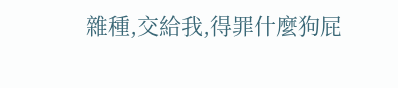雜種,交給我,得罪什麼狗屁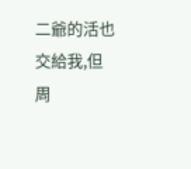二爺的活也交給我,但周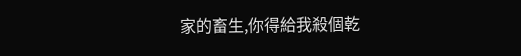家的畜生,你得給我殺個乾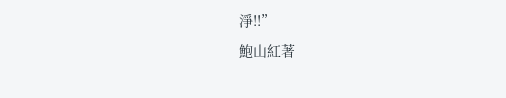淨!!”
鮑山紅著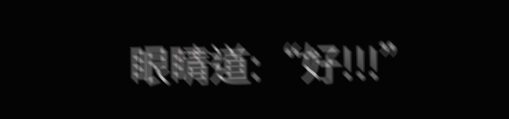眼睛道:“好!!!”